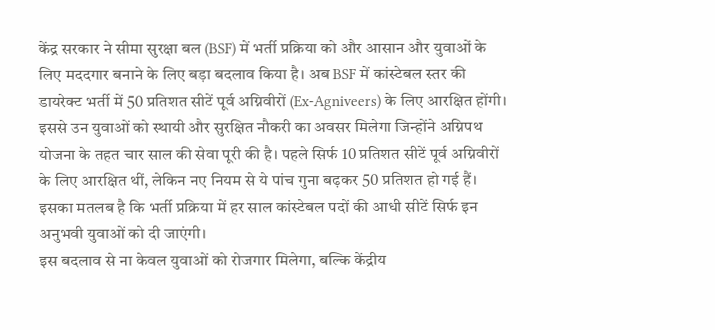केंद्र सरकार ने सीमा सुरक्षा बल (BSF) में भर्ती प्रक्रिया को और आसान और युवाओं के लिए मददगार बनाने के लिए बड़ा बदलाव किया है। अब BSF में कांस्टेबल स्तर की डायरेक्ट भर्ती में 50 प्रतिशत सीटें पूर्व अग्निवीरों (Ex-Agniveers) के लिए आरक्षित होंगी। इससे उन युवाओं को स्थायी और सुरक्षित नौकरी का अवसर मिलेगा जिन्होंने अग्निपथ योजना के तहत चार साल की सेवा पूरी की है। पहले सिर्फ 10 प्रतिशत सीटें पूर्व अग्निवीरों के लिए आरक्षित थीं, लेकिन नए नियम से ये पांच गुना बढ़कर 50 प्रतिशत हो गई हैं। इसका मतलब है कि भर्ती प्रक्रिया में हर साल कांस्टेबल पदों की आधी सीटें सिर्फ इन अनुभवी युवाओं को दी जाएंगी।
इस बदलाव से ना केवल युवाओं को रोजगार मिलेगा, बल्कि केंद्रीय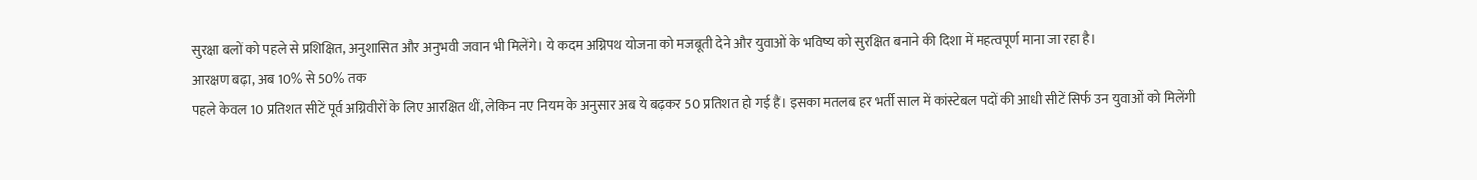सुरक्षा बलों को पहले से प्रशिक्षित, अनुशासित और अनुभवी जवान भी मिलेंगे। ये कदम अग्निपथ योजना को मजबूती देने और युवाओं के भविष्य को सुरक्षित बनाने की दिशा में महत्वपूर्ण माना जा रहा है।
आरक्षण बढ़ा, अब 10% से 50% तक
पहले केवल 10 प्रतिशत सीटें पूर्व अग्निवीरों के लिए आरक्षित थीं, लेकिन नए नियम के अनुसार अब ये बढ़कर 50 प्रतिशत हो गई हैं। इसका मतलब हर भर्ती साल में कांस्टेबल पदों की आधी सीटें सिर्फ उन युवाओं को मिलेंगी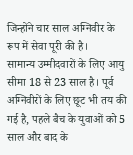जिन्होंने चार साल अग्निवीर के रूप में सेवा पूरी की है।
सामान्य उम्मीदवारों के लिए आयु सीमा 18 से 23 साल है। पूर्व अग्निवीरों के लिए छूट भी तय की गई है, पहले बैच के युवाओं को 5 साल और बाद के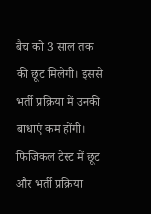बैच को 3 साल तक की छूट मिलेगी। इससे भर्ती प्रक्रिया में उनकी बाधाएं कम होंगी।
फिजिकल टेस्ट में छूट और भर्ती प्रक्रिया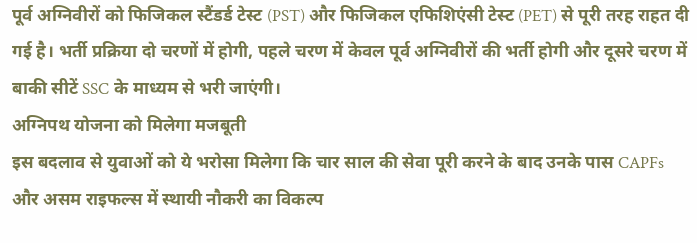पूर्व अग्निवीरों को फिजिकल स्टैंडर्ड टेस्ट (PST) और फिजिकल एफिशिएंसी टेस्ट (PET) से पूरी तरह राहत दी गई है। भर्ती प्रक्रिया दो चरणों में होगी, पहले चरण में केवल पूर्व अग्निवीरों की भर्ती होगी और दूसरे चरण में बाकी सीटें SSC के माध्यम से भरी जाएंगी।
अग्निपथ योजना को मिलेगा मजबूती
इस बदलाव से युवाओं को ये भरोसा मिलेगा कि चार साल की सेवा पूरी करने के बाद उनके पास CAPFs और असम राइफल्स में स्थायी नौकरी का विकल्प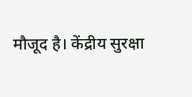मौजूद है। केंद्रीय सुरक्षा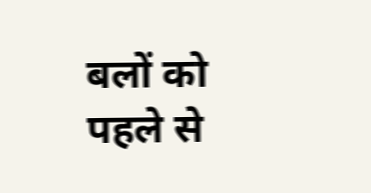बलों को पहले से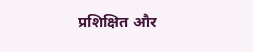प्रशिक्षित और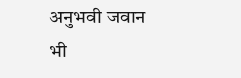अनुभवी जवान भी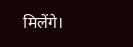मिलेंगे।